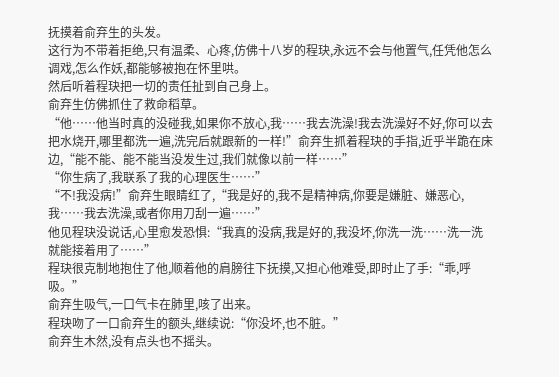抚摸着俞弃生的头发。
这行为不带着拒绝,只有温柔、心疼,仿佛十八岁的程玦,永远不会与他置气,任凭他怎么调戏,怎么作妖,都能够被抱在怀里哄。
然后听着程玦把一切的责任扯到自己身上。
俞弃生仿佛抓住了救命稻草。
“他……他当时真的没碰我,如果你不放心,我……我去洗澡!我去洗澡好不好,你可以去把水烧开,哪里都洗一遍,洗完后就跟新的一样!”俞弃生抓着程玦的手指,近乎半跪在床边,“能不能、能不能当没发生过,我们就像以前一样……”
“你生病了,我联系了我的心理医生……”
“不!我没病!”俞弃生眼睛红了,“我是好的,我不是精神病,你要是嫌脏、嫌恶心,我……我去洗澡,或者你用刀刮一遍……”
他见程玦没说话,心里愈发恐惧:“我真的没病,我是好的,我没坏,你洗一洗……洗一洗就能接着用了……”
程玦很克制地抱住了他,顺着他的肩膀往下抚摸,又担心他难受,即时止了手:“乖,呼吸。”
俞弃生吸气,一口气卡在肺里,咳了出来。
程玦吻了一口俞弃生的额头,继续说:“你没坏,也不脏。”
俞弃生木然,没有点头也不摇头。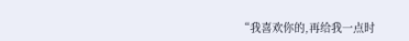“我喜欢你的,再给我一点时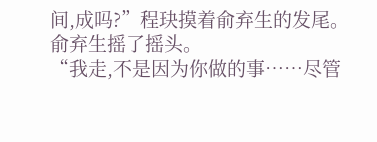间,成吗?”程玦摸着俞弃生的发尾。
俞弃生摇了摇头。
“我走,不是因为你做的事……尽管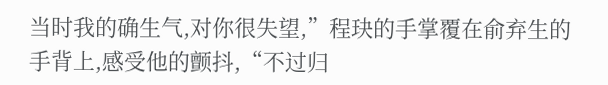当时我的确生气,对你很失望,”程玦的手掌覆在俞弃生的手背上,感受他的颤抖,“不过归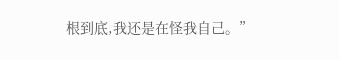根到底,我还是在怪我自己。”